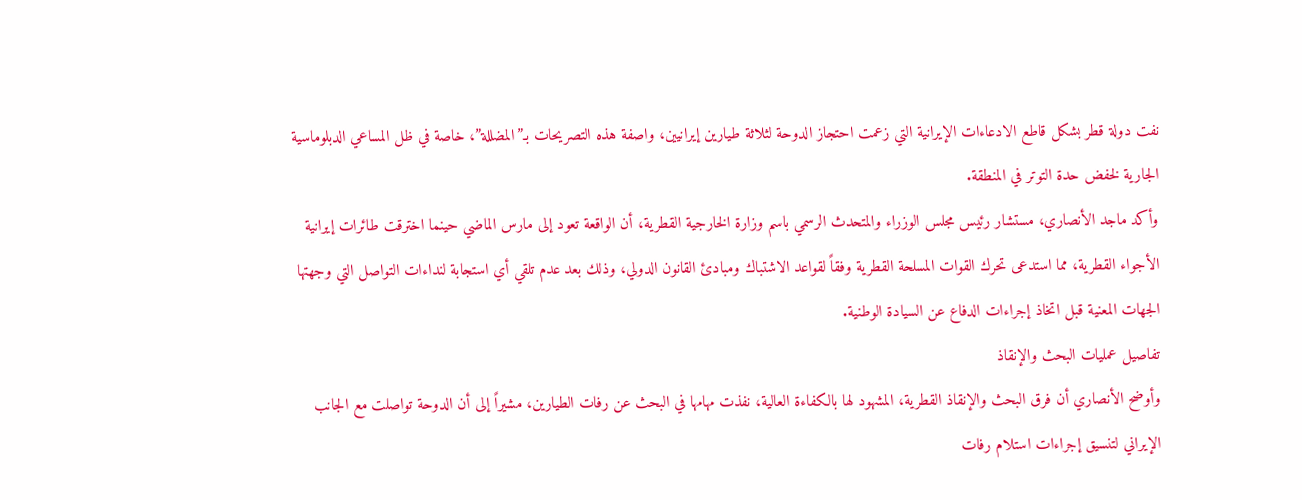نفت دولة قطر بشكل قاطع الادعاءات الإيرانية التي زعمت احتجاز الدوحة لثلاثة طيارين إيرانيين، واصفة هذه التصريحات بـ”المضللة”، خاصة في ظل المساعي الدبلوماسية الجارية لخفض حدة التوتر في المنطقة.
وأكد ماجد الأنصاري، مستشار رئيس مجلس الوزراء والمتحدث الرسمي باسم وزارة الخارجية القطرية، أن الواقعة تعود إلى مارس الماضي حينما اخترقت طائرات إيرانية الأجواء القطرية، مما استدعى تحرك القوات المسلحة القطرية وفقاً لقواعد الاشتباك ومبادئ القانون الدولي، وذلك بعد عدم تلقي أي استجابة لنداءات التواصل التي وجهتها الجهات المعنية قبل اتخاذ إجراءات الدفاع عن السيادة الوطنية.
تفاصيل عمليات البحث والإنقاذ
وأوضح الأنصاري أن فرق البحث والإنقاذ القطرية، المشهود لها بالكفاءة العالية، نفذت مهامها في البحث عن رفات الطيارين، مشيراً إلى أن الدوحة تواصلت مع الجانب الإيراني لتنسيق إجراءات استلام رفات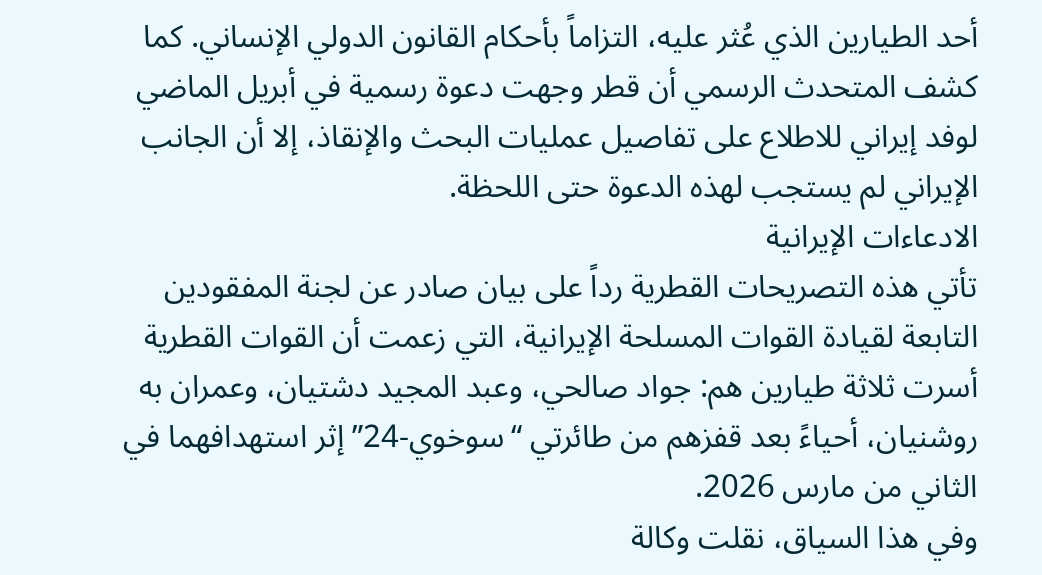أحد الطيارين الذي عُثر عليه، التزاماً بأحكام القانون الدولي الإنساني. كما كشف المتحدث الرسمي أن قطر وجهت دعوة رسمية في أبريل الماضي لوفد إيراني للاطلاع على تفاصيل عمليات البحث والإنقاذ، إلا أن الجانب الإيراني لم يستجب لهذه الدعوة حتى اللحظة.
الادعاءات الإيرانية
تأتي هذه التصريحات القطرية رداً على بيان صادر عن لجنة المفقودين التابعة لقيادة القوات المسلحة الإيرانية، التي زعمت أن القوات القطرية أسرت ثلاثة طيارين هم: جواد صالحي، وعبد المجيد دشتيان، وعمران به روشنيان، أحياءً بعد قفزهم من طائرتي “سوخوي-24” إثر استهدافهما في الثاني من مارس 2026.
وفي هذا السياق، نقلت وكالة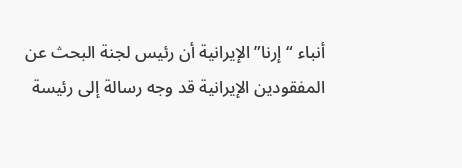أنباء “إرنا” الإيرانية أن رئيس لجنة البحث عن المفقودين الإيرانية قد وجه رسالة إلى رئيسة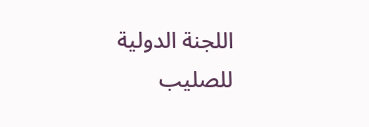اللجنة الدولية للصليب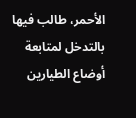الأحمر، طالب فيها بالتدخل لمتابعة أوضاع الطيارين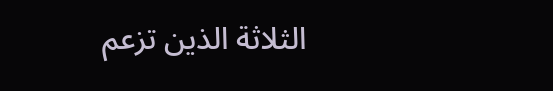الثلاثة الذين تزعم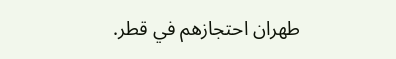طهران احتجازهم في قطر.